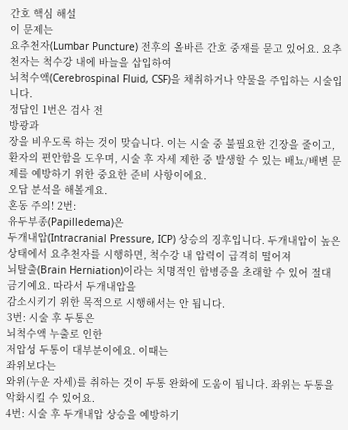간호 핵심 해설
이 문제는
요추천자(Lumbar Puncture) 전후의 올바른 간호 중재를 묻고 있어요. 요추천자는 척수강 내에 바늘을 삽입하여
뇌척수액(Cerebrospinal Fluid, CSF)을 채취하거나 약물을 주입하는 시술입니다.
정답인 1번은 검사 전
방광과
장을 비우도록 하는 것이 맞습니다. 이는 시술 중 불필요한 긴장을 줄이고, 환자의 편안함을 도우며, 시술 후 자세 제한 중 발생할 수 있는 배뇨/배변 문제를 예방하기 위한 중요한 준비 사항이에요.
오답 분석을 해볼게요.
혼동 주의! 2번:
유두부종(Papilledema)은
두개내압(Intracranial Pressure, ICP) 상승의 징후입니다. 두개내압이 높은 상태에서 요추천자를 시행하면, 척수강 내 압력이 급격히 떨어져
뇌탈출(Brain Herniation)이라는 치명적인 합병증을 초래할 수 있어 절대 금기예요. 따라서 두개내압을
감소시키기 위한 목적으로 시행해서는 안 됩니다.
3번: 시술 후 두통은
뇌척수액 누출로 인한
저압성 두통이 대부분이에요. 이때는
좌위보다는
와위(누운 자세)를 취하는 것이 두통 완화에 도움이 됩니다. 좌위는 두통을 악화시킬 수 있어요.
4번: 시술 후 두개내압 상승을 예방하기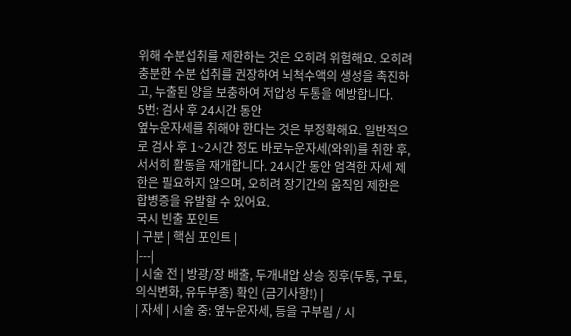위해 수분섭취를 제한하는 것은 오히려 위험해요. 오히려
충분한 수분 섭취를 권장하여 뇌척수액의 생성을 촉진하고, 누출된 양을 보충하여 저압성 두통을 예방합니다.
5번: 검사 후 24시간 동안
옆누운자세를 취해야 한다는 것은 부정확해요. 일반적으로 검사 후 1~2시간 정도 바로누운자세(와위)를 취한 후, 서서히 활동을 재개합니다. 24시간 동안 엄격한 자세 제한은 필요하지 않으며, 오히려 장기간의 움직임 제한은 합병증을 유발할 수 있어요.
국시 빈출 포인트
| 구분 | 핵심 포인트 |
|---|
| 시술 전 | 방광/장 배출, 두개내압 상승 징후(두통, 구토, 의식변화, 유두부종) 확인 (금기사항!) |
| 자세 | 시술 중: 옆누운자세, 등을 구부림 / 시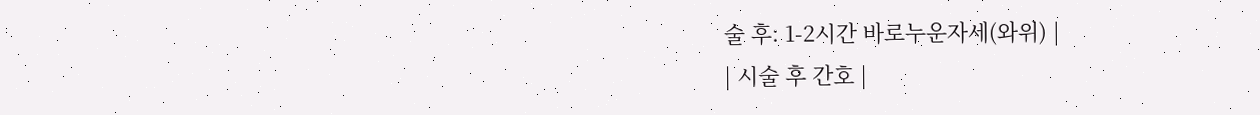술 후: 1-2시간 바로누운자세(와위) |
| 시술 후 간호 |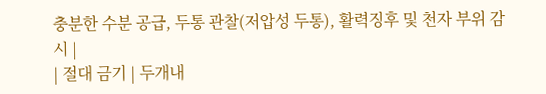충분한 수분 공급, 두통 관찰(저압성 두통), 활력징후 및 천자 부위 감시 |
| 절대 금기 | 두개내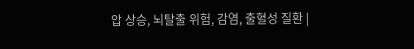압 상승, 뇌탈출 위험, 감염, 출혈성 질환 |